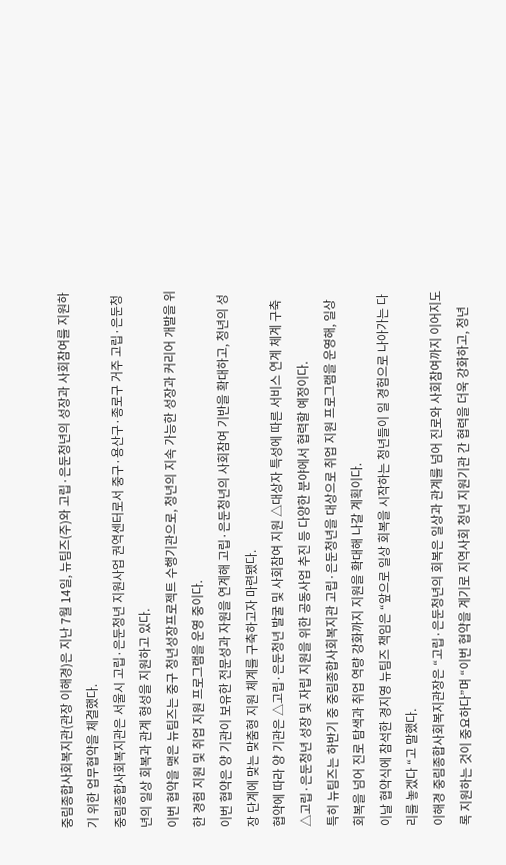중림종합사회복지관(관장 이해경)은 지난 7월 14일, 뉴팀즈(주)와 고립·은둔청년의 성장과 사회참여를 지원하기 위한 업무협약을 체결했다.
중림종합사회복지관은 서울시 고립·은둔청년 지원사업 권역센터로서 중구·용산구·종로구 거주 고립·은둔청년의 일상 회복과 관계 형성을 지원하고 있다.
이번 협약을 맺은 뉴팀즈는 중구 청년성장프로젝트 수행기관으로, 청년의 지속 가능한 성장과 커리어 개발을 위한 경험 지원 및 취업 지원 프로그램을 운영 중이다.
이번 협약은 양 기관이 보유한 전문성과 자원을 연계해 고립·은둔청년의 사회참여 기반을 확대하고, 청년의 성장 단계에 맞는 맞춤형 지원 체계를 구축하고자 마련됐다.
협약에 따라 양 기관은 △고립·은둔청년 발굴 및 사회참여 지원 △대상자 특성에 따른 서비스 연계 체계 구축 △고립·은둔청년 성장 및 자립 지원을 위한 공동사업 추진 등 다양한 분야에서 협력할 예정이다.
특히 뉴팀즈는 하반기 중 중림종합사회복지관 고립·은둔청년을 대상으로 취업 지원 프로그램을 운영해, 일상 회복을 넘어 진로 탐색과 취업 역량 강화까지 지원을 확대해 나갈 계획이다.
이날 협약식에 참석한 경지영 뉴팀즈 책임은 “앞으로 일상 회복을 시작하는 청년들이 일 경험으로 나아가는 다리를 놓겠다 “고 말했다.
이해경 중림종합사회복지관장은 “고립·은둔청년의 회복은 일상과 관계를 넘어 진로와 사회참여까지 이어지도록 지원하는 것이 중요하다”며 “이번 협약을 계기로 지역사회 청년 지원기관 간 협력을 더욱 강화하고, 청년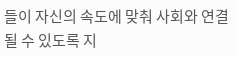들이 자신의 속도에 맞춰 사회와 연결될 수 있도록 지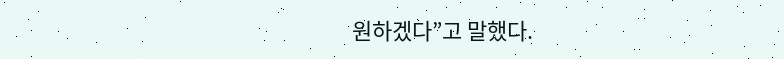원하겠다”고 말했다.